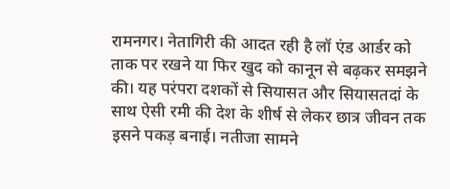रामनगर। नेतागिरी की आदत रही है लॉ एंड आर्डर को ताक पर रखने या फिर खुद को कानून से बढ़कर समझने की। यह परंपरा दशकों से सियासत और सियासतदां के साथ ऐसी रमी की देश के शीर्ष से लेकर छात्र जीवन तक इसने पकड़ बनाई। नतीजा सामने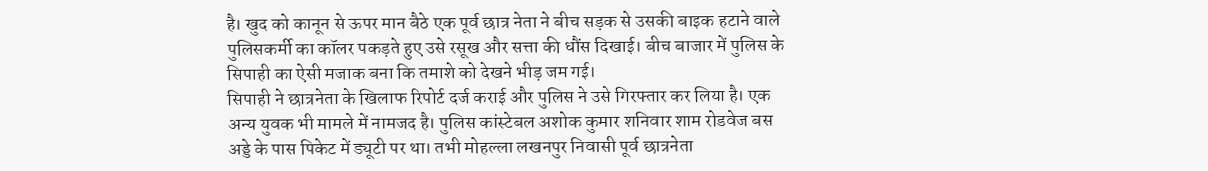है। खुद को कानून से ऊपर मान बैठे एक पूर्व छात्र नेता ने बीच सड़क से उसकी बाइक हटाने वाले पुलिसकर्मी का कॉलर पकड़ते हुए उसे रसूख और सत्ता की धौंस दिखाई। बीच बाजार में पुलिस के सिपाही का ऐसी मजाक बना कि तमाशे को देखने भीड़ जम गई।
सिपाही ने छात्रनेता के खिलाफ रिपोर्ट दर्ज कराई और पुलिस ने उसे गिरफ्तार कर लिया है। एक अन्य युवक भी मामले में नामजद है। पुलिस कांस्टेबल अशोक कुमार शनिवार शाम रोडवेज बस अड्डे के पास पिकेट में ड्यूटी पर था। तभी मोहल्ला लखनपुर निवासी पूर्व छात्रनेता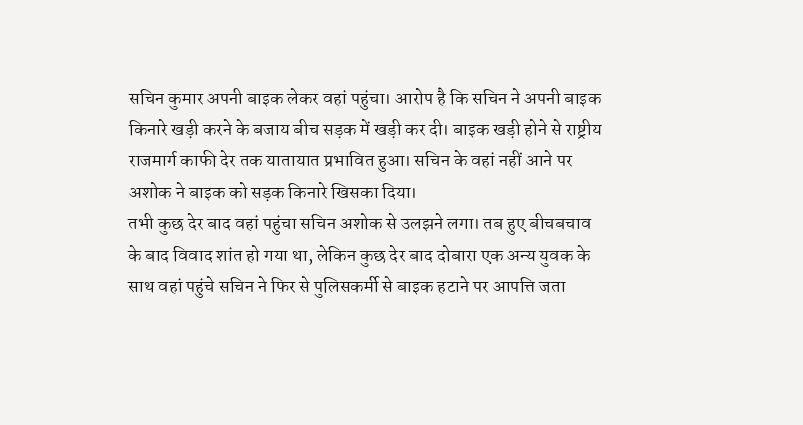सचिन कुमार अपनी बाइक लेकर वहां पहुंचा। आरोप है कि सचिन ने अपनी बाइक किनारे खड़ी करने के बजाय बीच सड़क में खड़ी कर दी। बाइक खड़ी होने से राष्ट्रीय राजमार्ग काफी देर तक यातायात प्रभावित हुआ। सचिन के वहां नहीं आने पर अशोक ने बाइक को सड़क किनारे खिसका दिया।
तभी कुछ देर बाद वहां पहुंचा सचिन अशोक से उलझने लगा। तब हुए बीचबचाव के बाद विवाद शांत हो गया था, लेकिन कुछ देर बाद दोबारा एक अन्य युवक के साथ वहां पहुंचे सचिन ने फिर से पुलिसकर्मी से बाइक हटाने पर आपत्ति जता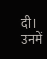दी। उनमें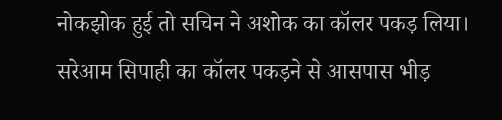नोकझोक हुई तो सचिन ने अशोक का कॉलर पकड़ लिया। सरेआम सिपाही का कॉलर पकड़ने से आसपास भीड़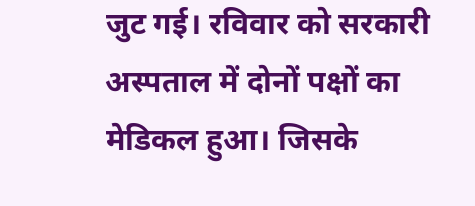जुट गई। रविवार को सरकारी अस्पताल में दोनों पक्षों का मेडिकल हुआ। जिसके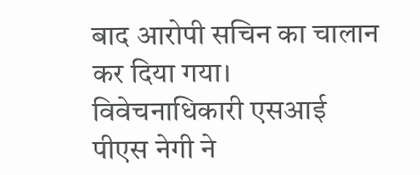बाद आरोपी सचिन का चालान कर दिया गया। विवेचनाधिकारी एसआई पीएस नेगी ने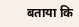बताया कि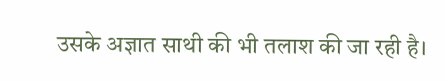उसके अज्ञात साथी की भी तलाश की जा रही है।